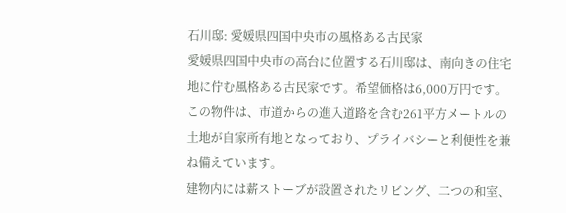石川邸: 愛媛県四国中央市の風格ある古民家
愛媛県四国中央市の高台に位置する石川邸は、南向きの住宅地に佇む風格ある古民家です。希望価格は6,000万円です。この物件は、市道からの進入道路を含む261平方メートルの土地が自家所有地となっており、プライバシーと利便性を兼ね備えています。
建物内には薪ストーブが設置されたリビング、二つの和室、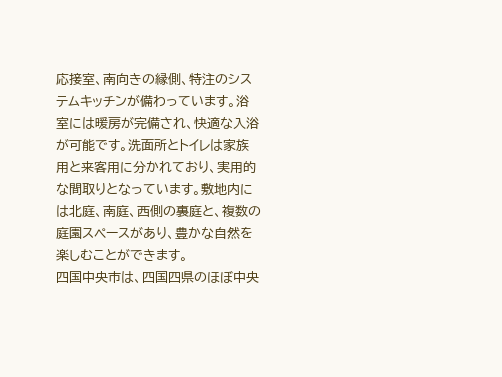応接室、南向きの縁側、特注のシステムキッチンが備わっています。浴室には暖房が完備され、快適な入浴が可能です。洗面所とトイレは家族用と来客用に分かれており、実用的な間取りとなっています。敷地内には北庭、南庭、西側の裏庭と、複数の庭園スペースがあり、豊かな自然を楽しむことができます。
四国中央市は、四国四県のほぼ中央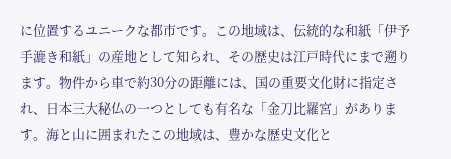に位置するユニークな都市です。この地域は、伝統的な和紙「伊予手漉き和紙」の産地として知られ、その歴史は江戸時代にまで遡ります。物件から車で約30分の距離には、国の重要文化財に指定され、日本三大秘仏の一つとしても有名な「金刀比羅宮」があります。海と山に囲まれたこの地域は、豊かな歴史文化と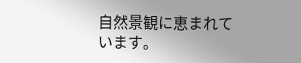自然景観に恵まれています。